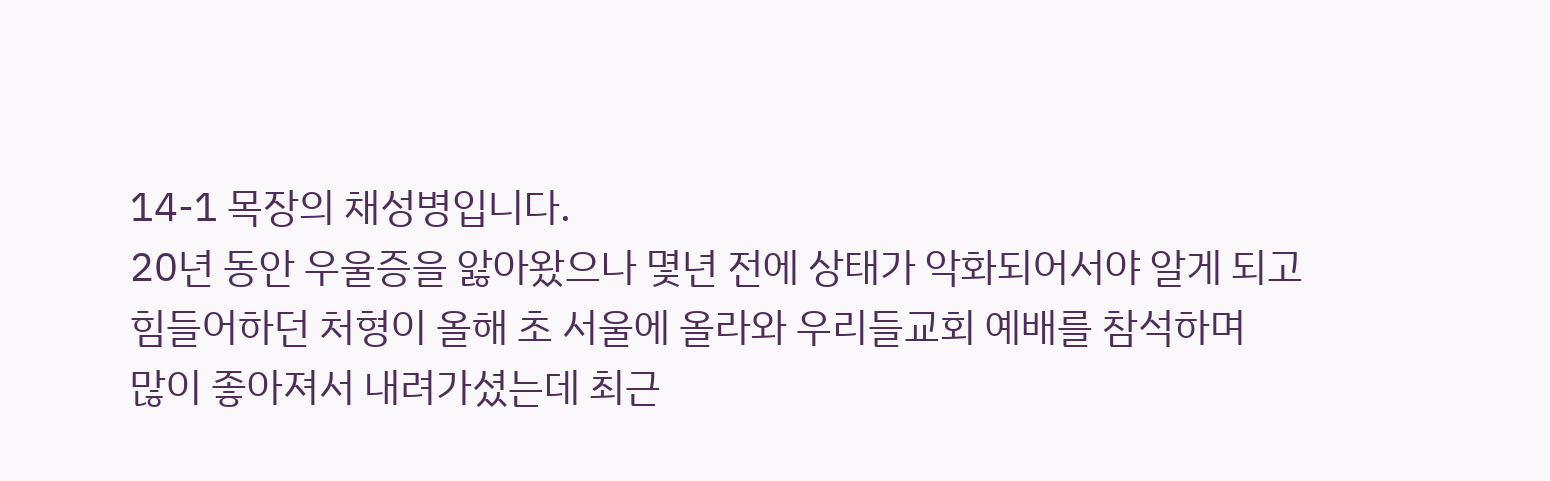14-1 목장의 채성병입니다.
20년 동안 우울증을 앓아왔으나 몇년 전에 상태가 악화되어서야 알게 되고
힘들어하던 처형이 올해 초 서울에 올라와 우리들교회 예배를 참석하며
많이 좋아져서 내려가셨는데 최근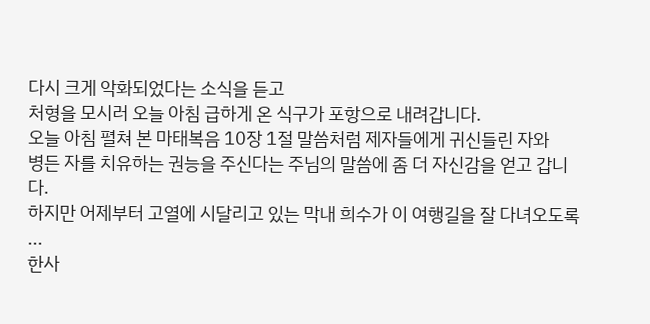다시 크게 악화되었다는 소식을 듣고
처형을 모시러 오늘 아침 급하게 온 식구가 포항으로 내려갑니다.
오늘 아침 펼쳐 본 마태복음 10장 1절 말씀처럼 제자들에게 귀신들린 자와
병든 자를 치유하는 권능을 주신다는 주님의 말씀에 좀 더 자신감을 얻고 갑니다.
하지만 어제부터 고열에 시달리고 있는 막내 희수가 이 여행길을 잘 다녀오도록 ...
한사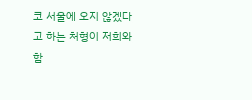코 서울에 오지 않겠다고 하는 처형이 저희와 함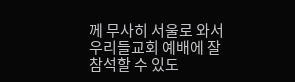께 무사히 서울로 와서
우리들교회 예배에 잘 참석할 수 있도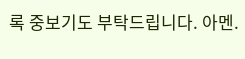록 중보기도 부탁드립니다. 아멘.